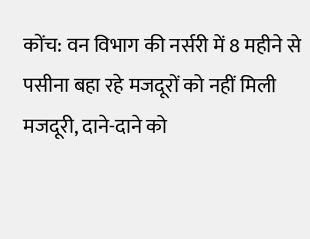कोंच: वन विभाग की नर्सरी में 8 महीने से पसीना बहा रहे मजदूरों को नहीं मिली मजदूरी, दाने-दाने को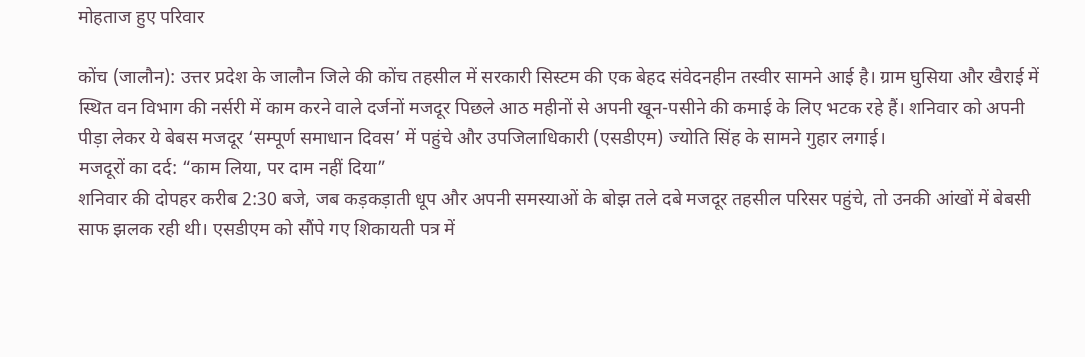मोहताज हुए परिवार

कोंच (जालौन): उत्तर प्रदेश के जालौन जिले की कोंच तहसील में सरकारी सिस्टम की एक बेहद संवेदनहीन तस्वीर सामने आई है। ग्राम घुसिया और खैराई में स्थित वन विभाग की नर्सरी में काम करने वाले दर्जनों मजदूर पिछले आठ महीनों से अपनी खून-पसीने की कमाई के लिए भटक रहे हैं। शनिवार को अपनी पीड़ा लेकर ये बेबस मजदूर ‘सम्पूर्ण समाधान दिवस’ में पहुंचे और उपजिलाधिकारी (एसडीएम) ज्योति सिंह के सामने गुहार लगाई।
मजदूरों का दर्द: “काम लिया, पर दाम नहीं दिया”
शनिवार की दोपहर करीब 2:30 बजे, जब कड़कड़ाती धूप और अपनी समस्याओं के बोझ तले दबे मजदूर तहसील परिसर पहुंचे, तो उनकी आंखों में बेबसी साफ झलक रही थी। एसडीएम को सौंपे गए शिकायती पत्र में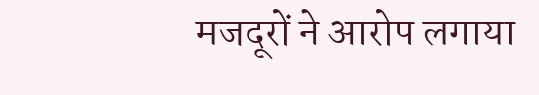मजदूरों ने आरोप लगाया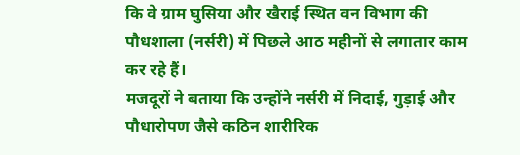कि वे ग्राम घुसिया और खैराई स्थित वन विभाग की पौधशाला (नर्सरी) में पिछले आठ महीनों से लगातार काम कर रहे हैं।
मजदूरों ने बताया कि उन्होंने नर्सरी में निदाई, गुड़ाई और पौधारोपण जैसे कठिन शारीरिक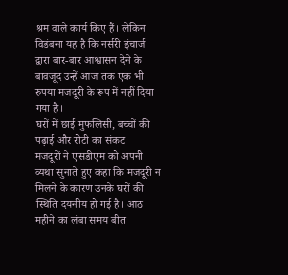श्रम वाले कार्य किए हैं। लेकिन विडंबना यह है कि नर्सरी इंचार्ज द्वारा बार-बार आश्वासन देने के बावजूद उन्हें आज तक एक भी रुपया मजदूरी के रूप में नहीं दिया गया है।
घरों में छाई मुफलिसी, बच्चों की पढ़ाई और रोटी का संकट
मजदूरों ने एसडीएम को अपनी व्यथा सुनाते हुए कहा कि मजदूरी न मिलने के कारण उनके घरों की स्थिति दयनीय हो गई है। आठ महीने का लंबा समय बीत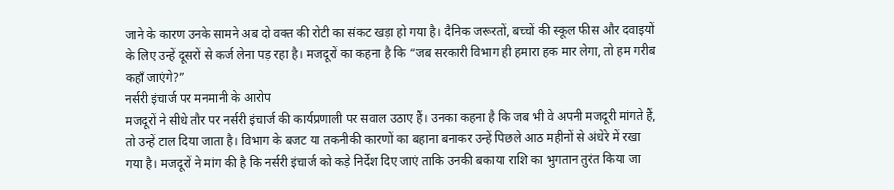जाने के कारण उनके सामने अब दो वक्त की रोटी का संकट खड़ा हो गया है। दैनिक जरूरतों, बच्चों की स्कूल फीस और दवाइयों के लिए उन्हें दूसरों से कर्ज लेना पड़ रहा है। मजदूरों का कहना है कि “जब सरकारी विभाग ही हमारा हक मार लेगा, तो हम गरीब कहाँ जाएंगे?”
नर्सरी इंचार्ज पर मनमानी के आरोप
मजदूरों ने सीधे तौर पर नर्सरी इंचार्ज की कार्यप्रणाली पर सवाल उठाए हैं। उनका कहना है कि जब भी वे अपनी मजदूरी मांगते हैं, तो उन्हें टाल दिया जाता है। विभाग के बजट या तकनीकी कारणों का बहाना बनाकर उन्हें पिछले आठ महीनों से अंधेरे में रखा गया है। मजदूरों ने मांग की है कि नर्सरी इंचार्ज को कड़े निर्देश दिए जाएं ताकि उनकी बकाया राशि का भुगतान तुरंत किया जा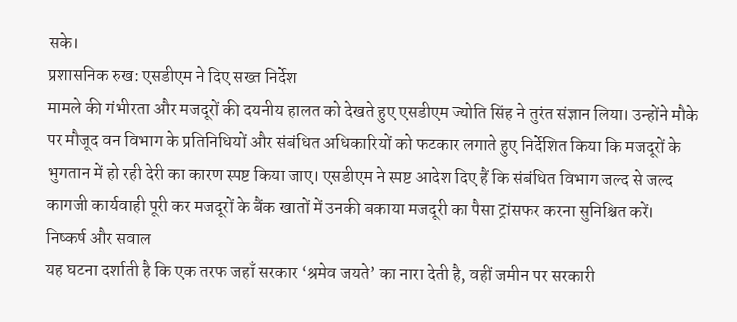सके।
प्रशासनिक रुख: एसडीएम ने दिए सख्त निर्देश
मामले की गंभीरता और मजदूरों की दयनीय हालत को देखते हुए एसडीएम ज्योति सिंह ने तुरंत संज्ञान लिया। उन्होंने मौके पर मौजूद वन विभाग के प्रतिनिधियों और संबंधित अधिकारियों को फटकार लगाते हुए निर्देशित किया कि मजदूरों के भुगतान में हो रही देरी का कारण स्पष्ट किया जाए। एसडीएम ने स्पष्ट आदेश दिए हैं कि संबंधित विभाग जल्द से जल्द कागजी कार्यवाही पूरी कर मजदूरों के बैंक खातों में उनकी बकाया मजदूरी का पैसा ट्रांसफर करना सुनिश्चित करें।
निष्कर्ष और सवाल
यह घटना दर्शाती है कि एक तरफ जहाँ सरकार ‘श्रमेव जयते’ का नारा देती है, वहीं जमीन पर सरकारी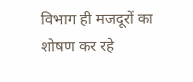विभाग ही मजदूरों का शोषण कर रहे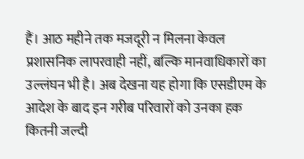हैं। आठ महीने तक मजदूरी न मिलना केवल प्रशासनिक लापरवाही नहीं, बल्कि मानवाधिकारों का उल्लंघन भी है। अब देखना यह होगा कि एसडीएम के आदेश के बाद इन गरीब परिवारों को उनका हक कितनी जल्दी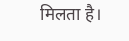मिलता है।